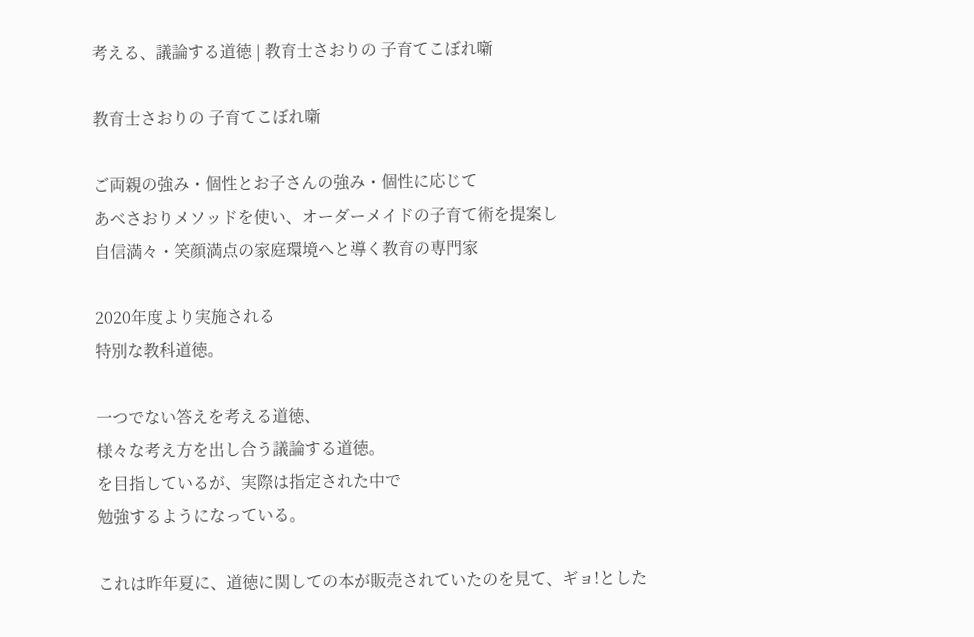考える、議論する道徳 | 教育士さおりの 子育てこぼれ噺

教育士さおりの 子育てこぼれ噺

ご両親の強み・個性とお子さんの強み・個性に応じて
あべさおりメソッドを使い、オーダーメイドの子育て術を提案し
自信満々・笑顔満点の家庭環境へと導く教育の専門家

2020年度より実施される
特別な教科道徳。

一つでない答えを考える道徳、
様々な考え方を出し合う議論する道徳。
を目指しているが、実際は指定された中で
勉強するようになっている。

これは昨年夏に、道徳に関しての本が販売されていたのを見て、ギョ!とした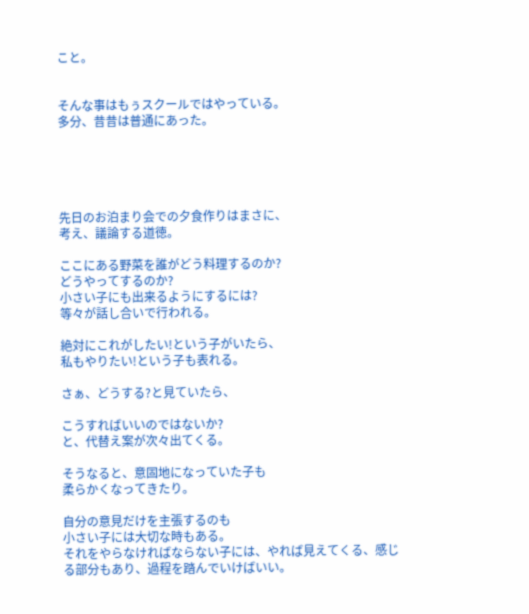こと。


そんな事はもぅスクールではやっている。
多分、昔昔は普通にあった。





先日のお泊まり会での夕食作りはまさに、
考え、議論する道徳。

ここにある野菜を誰がどう料理するのか?
どうやってするのか?
小さい子にも出来るようにするには?
等々が話し合いで行われる。

絶対にこれがしたい!という子がいたら、
私もやりたい!という子も表れる。

さぁ、どうする?と見ていたら、

こうすればいいのではないか?
と、代替え案が次々出てくる。

そうなると、意固地になっていた子も
柔らかくなってきたり。

自分の意見だけを主張するのも
小さい子には大切な時もある。
それをやらなければならない子には、やれば見えてくる、感じる部分もあり、過程を踏んでいけばいい。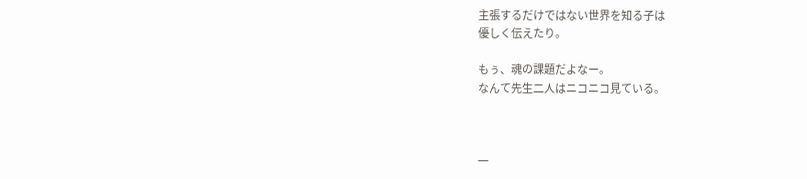主張するだけではない世界を知る子は
優しく伝えたり。

もぅ、魂の課題だよなー。
なんて先生二人はニコニコ見ている。



一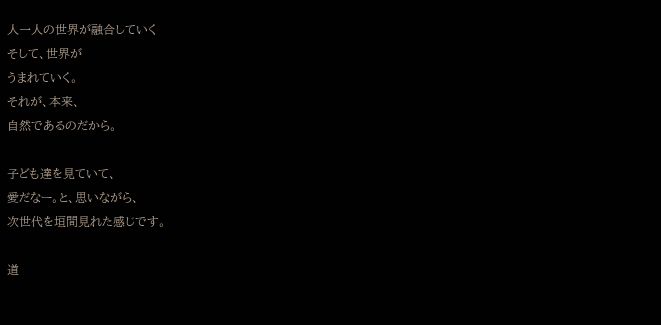人一人の世界が融合していく
そして、世界が
うまれていく。
それが、本来、
自然であるのだから。

子ども達を見ていて、
愛だなー。と、思いながら、
次世代を垣間見れた感じです。

道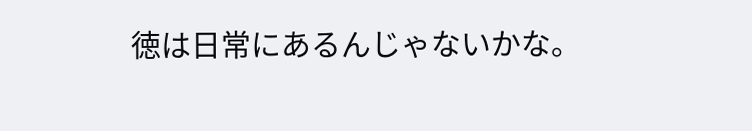徳は日常にあるんじゃないかな。